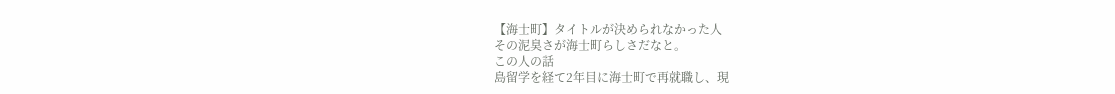【海士町】タイトルが決められなかった人
その泥臭さが海士町らしさだなと。
この人の話
島留学を経て2年目に海士町で再就職し、現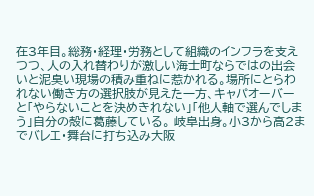在3年目。総務・経理・労務として組織のインフラを支えつつ、人の入れ替わりが激しい海士町ならではの出会いと泥臭い現場の積み重ねに惹かれる。場所にとらわれない働き方の選択肢が見えた一方、キャパオーバーと「やらないことを決めきれない」「他人軸で選んでしまう」自分の殻に葛藤している。 岐阜出身。小3から高2までバレエ・舞台に打ち込み大阪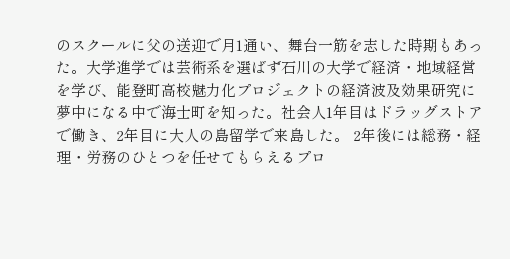のスクールに父の送迎で月1通い、舞台一筋を志した時期もあった。大学進学では芸術系を選ばず石川の大学で経済・地域経営を学び、能登町高校魅力化プロジェクトの経済波及効果研究に夢中になる中で海士町を知った。社会人1年目はドラッグストアで働き、2年目に大人の島留学で来島した。 2年後には総務・経理・労務のひとつを任せてもらえるプロ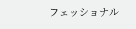フェッショナル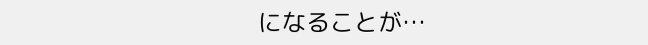になることが…